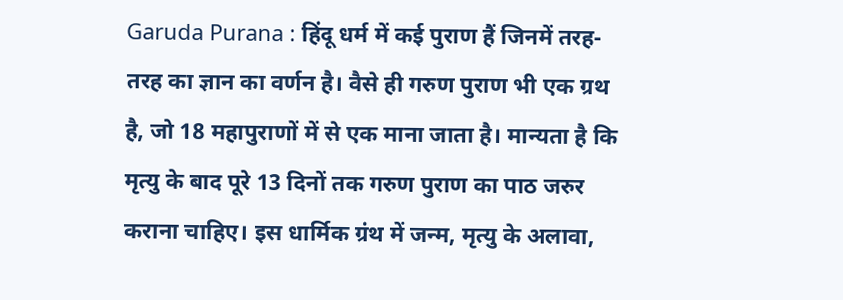Garuda Purana : हिंदू धर्म में कई पुराण हैं जिनमें तरह-तरह का ज्ञान का वर्णन है। वैसे ही गरुण पुराण भी एक ग्रथ है, जो 18 महापुराणों में से एक माना जाता है। मान्यता है कि मृत्यु के बाद पूरे 13 दिनों तक गरुण पुराण का पाठ जरुर कराना चाहिए। इस धार्मिक ग्रंथ में जन्म, मृत्यु के अलावा,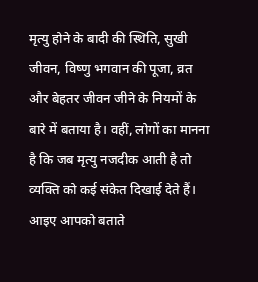मृत्यु होने के बादी की स्थिति, सुखी जीवन, विष्णु भगवान की पूजा, व्रत और बेहतर जीवन जीने के नियमों के बारे में बताया है। वहीं, लोगों का मानना है कि जब मृत्यु नजदीक आती है तो व्यक्ति को कई संकेत दिखाई देते हैं। आइए आपको बताते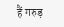हैं गरुड़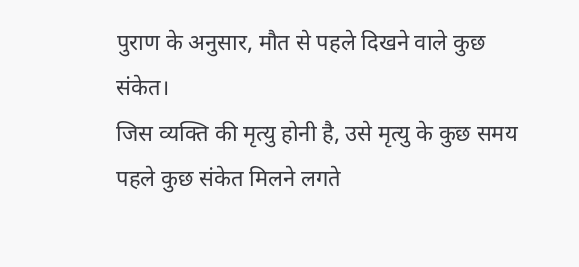पुराण के अनुसार, मौत से पहले दिखने वाले कुछ संकेत।
जिस व्यक्ति की मृत्यु होनी है, उसे मृत्यु के कुछ समय पहले कुछ संकेत मिलने लगते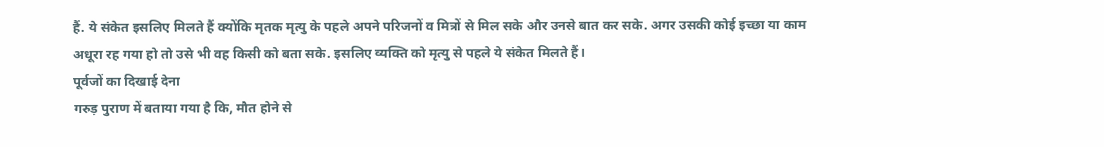हैं. ये संकेत इसलिए मिलते हैं क्योंकि मृतक मृत्यु के पहले अपने परिजनों व मित्रों से मिल सके और उनसे बात कर सके. अगर उसकी कोई इच्छा या काम अधूरा रह गया हो तो उसे भी वह किसी को बता सके. इसलिए व्यक्ति को मृत्यु से पहले ये संकेत मिलते हैं।
पूर्वजों का दिखाई देना
गरुड़ पुराण में बताया गया है कि, मौत होने से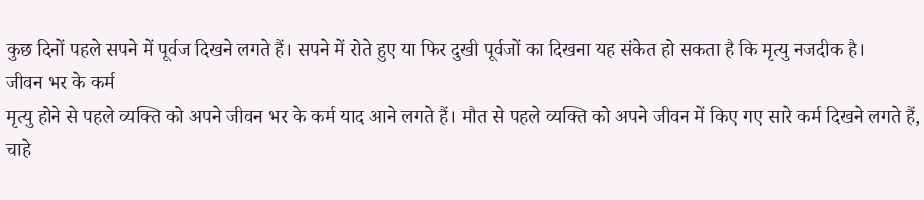कुछ दिनों पहले सपने में पूर्वज दिखने लगते हैं। सपने में रोते हुए या फिर दुखी पूर्वजों का दिखना यह संकेत हो सकता है कि मृत्यु नजदीक है।
जीवन भर के कर्म
मृत्यु होने से पहले व्यक्ति को अपने जीवन भर के कर्म याद आने लगते हैं। मौत से पहले व्यक्ति को अपने जीवन में किए गए सारे कर्म दिखने लगते हैं, चाहे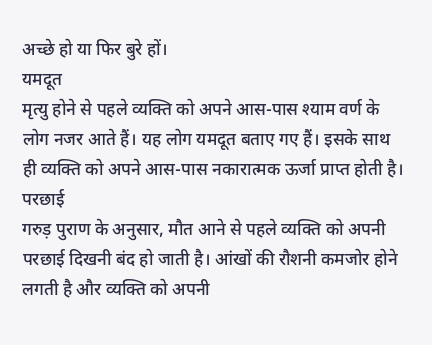अच्छे हो या फिर बुरे हों।
यमदूत
मृत्यु होने से पहले व्यक्ति को अपने आस-पास श्याम वर्ण के लोग नजर आते हैं। यह लोग यमदूत बताए गए हैं। इसके साथ ही व्यक्ति को अपने आस-पास नकारात्मक ऊर्जा प्राप्त होती है।
परछाई
गरुड़ पुराण के अनुसार, मौत आने से पहले व्यक्ति को अपनी परछाई दिखनी बंद हो जाती है। आंखों की रौशनी कमजोर होने लगती है और व्यक्ति को अपनी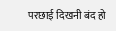परछाई दिखनी बंद हो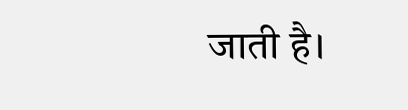जाती है।